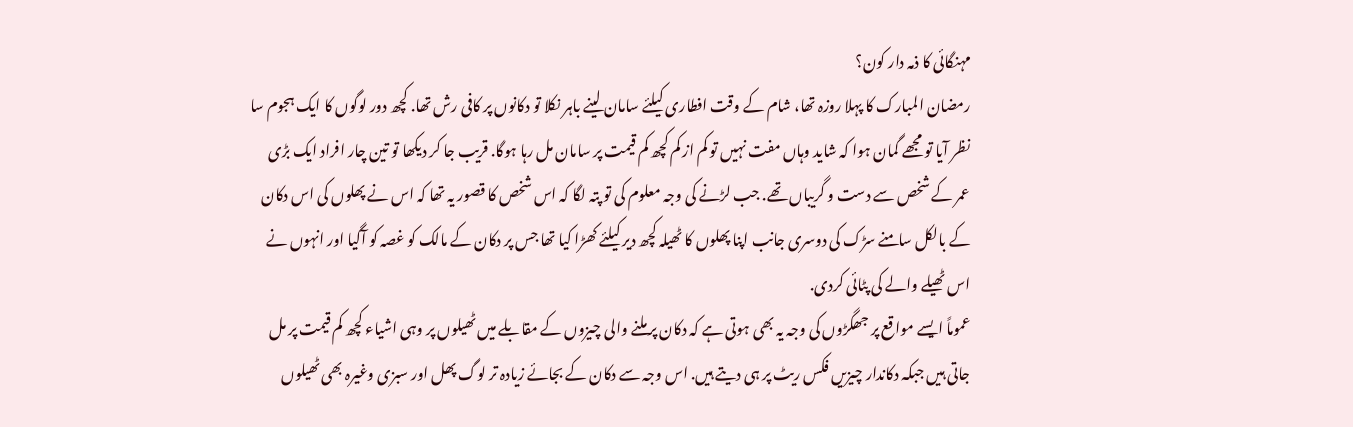مہنگائی کا ذمہ دار کون؟
رمضان المبارک کا پہلا روزہ تھا، شام کے وقت افطاری کیلئے سامان لینے باہر نکلا تو دکانوں پر کافی رش تھا. کچھ دور لوگوں کا ایک ہجوم سا نظر آیا تو مجھے گمان ہوا کہ شاید وہاں مفت نہیں تو کم از کم کچھ کم قیمت پر سامان مل رہا ہوگا. قریب جا کر دیکھا تو تین چار افراد ایک بڑی عمر کے شخص سے دست و گریباں تھے. جب لڑنے کی وجہ معلوم کی تو پتہ لگا کہ اس شخص کا قصور یہ تھا کہ اس نے پھلوں کی اس دکان کے بالکل سامنے سڑک کی دوسری جانب اپنا پھلوں کا ٹھیلہ کچھ دیر کیلئے کھڑا کیا تھا جس پر دکان کے مالک کو غصہ کو آگیا اور انہوں نے اس ٹھیلے والے کی پٹائی کردی.
عموماً ایسے مواقع پر جھگڑوں کی وجہ یہ بھی ہوتی ہے کہ دکان پر ملنے والی چیزوں کے مقابلے میں ٹھیلوں پر وہی اشیاء کچھ کم قیمت پر مل جاتی ہیں جبکہ دکاندار چیزیں فکس ریٹ پر ہی دیتے ہیں. اس وجہ سے دکان کے بجائے زیادہ تر لوگ پھل اور سبزی وغیرہ بھی ٹھیلوں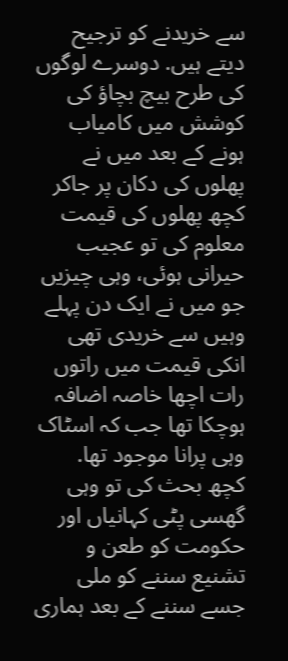سے خریدنے کو ترجیح دیتے ہیں. دوسرے لوگوں کی طرح بیچ بچاؤ کی کوشش میں کامیاب ہونے کے بعد میں نے پھلوں کی دکان پر جاکر کچھ پھلوں کی قیمت معلوم کی تو عجیب حیرانی ہوئی، وہی چیزیں جو میں نے ایک دن پہلے وہیں سے خریدی تھی انکی قیمت میں راتوں رات اچھا خاصہ اضافہ ہوچکا تھا جب کہ اسٹاک وہی پرانا موجود تھا.
کچھ بحث کی تو وہی گھسی پٹی کہانیاں اور حکومت کو طعن و تشنیع سننے کو ملی جسے سننے کے بعد ہماری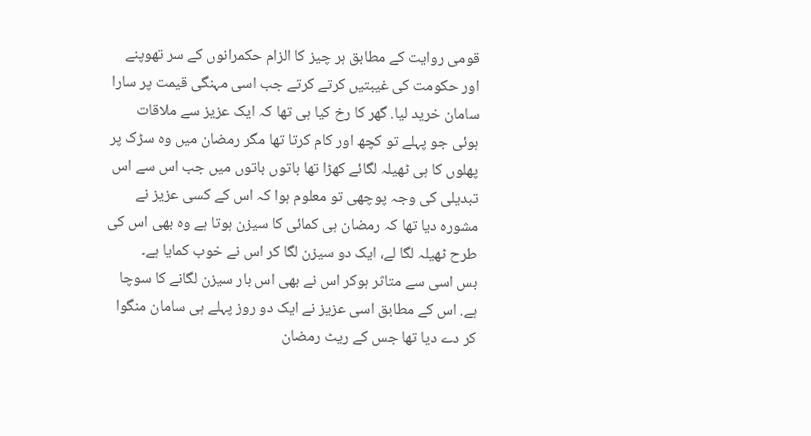قومی روایت کے مطابق ہر چیز کا الزام حکمرانوں کے سر تھوپنے اور حکومت کی غیبتیں کرتے کرتے جب اسی مہنگی قیمت پر سارا سامان خرید لیا. گھر کا رخ کیا ہی تھا کہ ایک عزیز سے ملاقات ہوئی جو پہلے تو کچھ اور کام کرتا تھا مگر رمضان میں وہ سڑک پر پھلوں کا ہی ٹھیلہ لگائے کھڑا تھا باتوں باتوں میں جب اس سے اس تبدیلی کی وجہ پوچھی تو معلوم ہوا کہ اس کے کسی عزیز نے مشورہ دیا تھا کہ رمضان ہی کمائی کا سیزن ہوتا ہے وہ بھی اس کی طرح ٹھیلہ لگا لے، ایک دو سیزن لگا کر اس نے خوب کمایا ہے۔
بس اسی سے متاثر ہوکر اس نے بھی اس بار سیزن لگانے کا سوچا ہے. اس کے مطابق اسی عزیز نے ایک دو روز پہلے ہی سامان منگوا کر دے دیا تھا جس کے ریٹ رمضان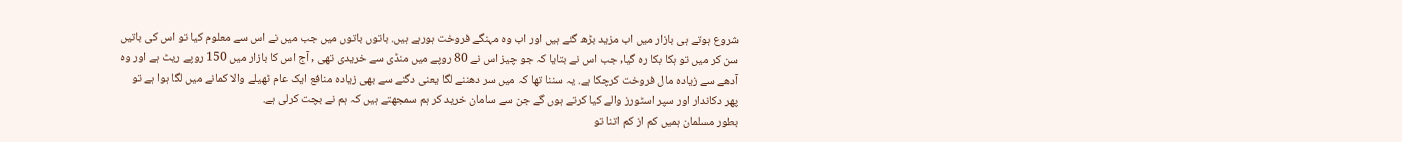شروع ہوتے ہی بازار میں اب مزید بڑھ گئے ہیں اور اب وہ مہنگے فروخت ہورہے ہیں. باتوں باتوں میں جب میں نے اس سے معلوم کیا تو اس کی باتیں سن کر میں تو ہکا بکا رہ گیا, جب اس نے بتایا کہ جو چیز اس نے 80 روپے میں منڈی سے خریدی تھی , آج اس کا بازار میں 150 روپے ریٹ ہے اور وہ آدھے سے زیادہ مال فروخت کرچکا ہے. یہ سننا تھا کہ میں سر دھننے لگا یعنی دگنے سے بھی زیادہ منافع ایک عام ٹھیلے والا کمانے میں لگا ہوا ہے تو پھر دکاندار اور سپر اسٹورز والے کیا کرتے ہوں گے جن سے سامان خرید کر ہم سمجھتے ہیں کہ ہم نے بچت کرلی ہے.
بطور مسلمان ہمیں کم از کم اتنا تو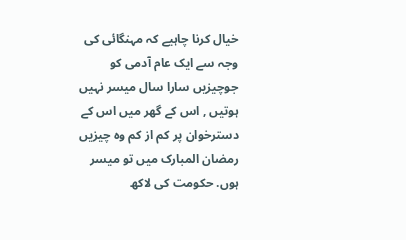خیال کرنا چاہیے کہ مہنگائی کی وجہ سے ایک عام آدمی کو جوچیزیں سارا سال میسر نہیں ہوتیں , اس کے گھر میں اس کے دسترخوان پر کم از کم وہ چیزیں رمضان المبارک میں تو میسر ہوں. حکومت کی لاکھ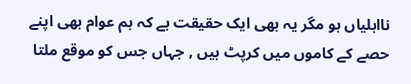نااہلیاں ہو مگر یہ بھی ایک حقیقت ہے کہ ہم عوام بھی اپنے حصے کے کاموں میں کرپٹ ہیں , جہاں جس کو موقع ملتا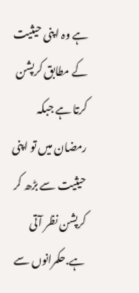ہے وہ اپنی حیثیت کے مطابق کرپشن کرتا ہے جبکہ رمضان میں تو اپنی حیثیت سے بڑھ کر کرپشن نظر آتی ہے.حکمرانوں سے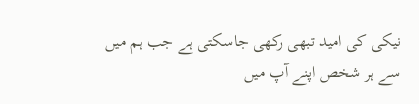نیکی کی امید تبھی رکھی جاسکتی ہے جب ہم میں سے ہر شخص اپنے آپ میں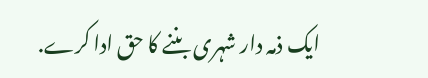ایک ذمہ دار شہری بننے کا حق ادا کرے.